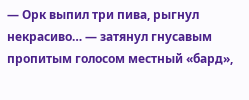— Орк выпил три пива, рыгнул некрасиво… — затянул гнусавым пропитым голосом местный «бард»,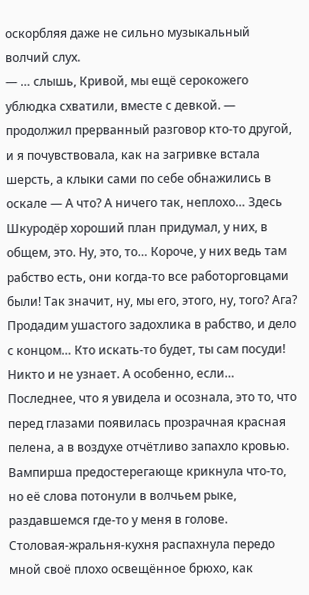оскорбляя даже не сильно музыкальный волчий слух.
— … слышь, Кривой, мы ещё серокожего ублюдка схватили, вместе с девкой. — продолжил прерванный разговор кто-то другой, и я почувствовала, как на загривке встала шерсть, а клыки сами по себе обнажились в оскале — А что? А ничего так, неплохо… Здесь Шкуродёр хороший план придумал, у них, в общем, это. Ну, это, то… Короче, у них ведь там рабство есть, они когда-то все работорговцами были! Так значит, ну, мы его, этого, ну, того? Ага? Продадим ушастого задохлика в рабство, и дело с концом… Кто искать-то будет, ты сам посуди! Никто и не узнает. А особенно, если…
Последнее, что я увидела и осознала, это то, что перед глазами появилась прозрачная красная пелена, а в воздухе отчётливо запахло кровью.
Вампирша предостерегающе крикнула что-то, но её слова потонули в волчьем рыке, раздавшемся где-то у меня в голове.
Столовая-жральня-кухня распахнула передо мной своё плохо освещённое брюхо, как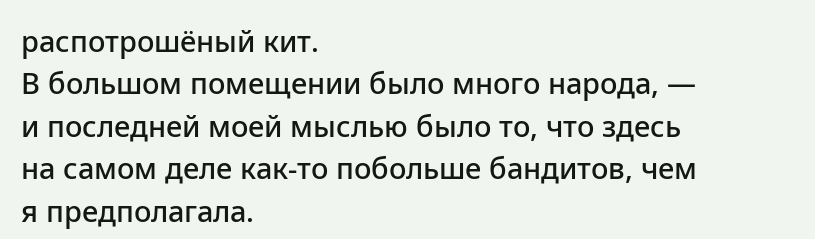распотрошёный кит.
В большом помещении было много народа, — и последней моей мыслью было то, что здесь на самом деле как-то побольше бандитов, чем я предполагала.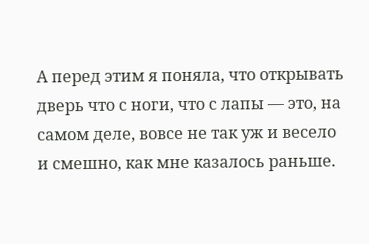А перед этим я поняла, что открывать дверь что с ноги, что с лапы — это, на самом деле, вовсе не так уж и весело и смешно, как мне казалось раньше.